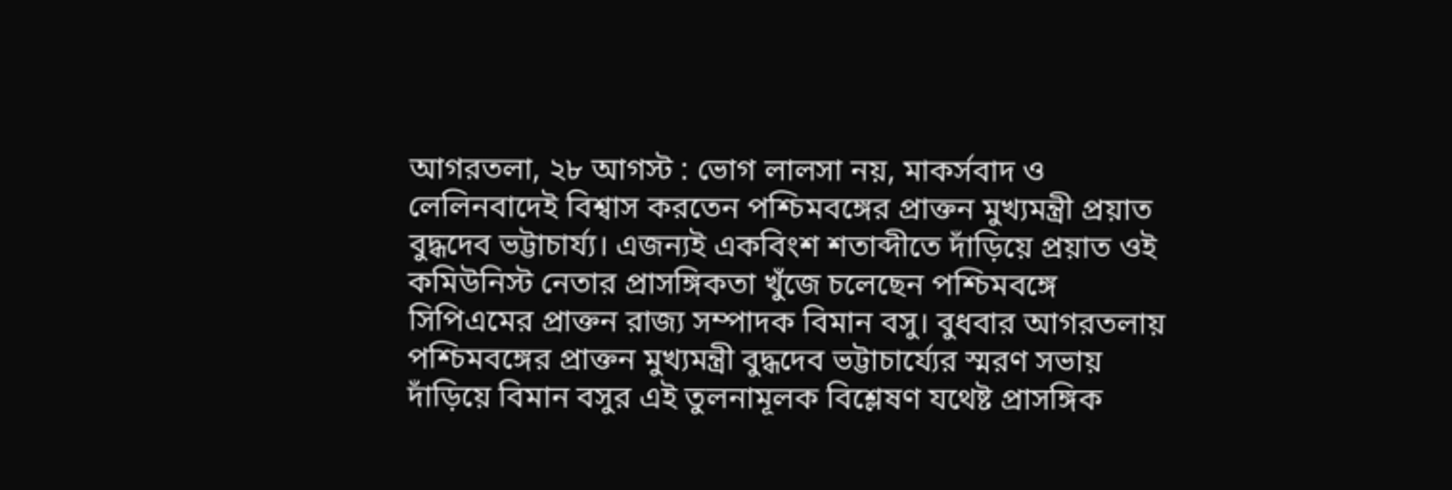আগরতলা, ২৮ আগস্ট : ভোগ লালসা নয়, মাকর্সবাদ ও লেলিনবাদেই বিশ্বাস করতেন পশ্চিমবঙ্গের প্রাক্তন মুখ্যমন্ত্রী প্রয়াত বুদ্ধদেব ভট্টাচার্য্য। এজন্যই একবিংশ শতাব্দীতে দাঁড়িয়ে প্রয়াত ওই কমিউনিস্ট নেতার প্রাসঙ্গিকতা খুঁজে চলেছেন পশ্চিমবঙ্গে সিপিএমের প্রাক্তন রাজ্য সম্পাদক বিমান বসু। বুধবার আগরতলায় পশ্চিমবঙ্গের প্রাক্তন মুখ্যমন্ত্রী বুদ্ধদেব ভট্টাচার্য্যের স্মরণ সভায় দাঁড়িয়ে বিমান বসুর এই তুলনামূলক বিশ্লেষণ যথেষ্ট প্রাসঙ্গিক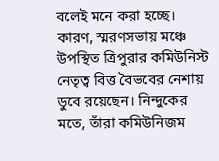বলেই মনে করা হচ্ছে। কারণ, স্মরণসভায় মঞ্চে উপস্থিত ত্রিপুরার কমিউনিস্ট নেতৃত্ব বিত্ত বৈভবের নেশায় ডুবে রয়েছেন। নিন্দুকের মতে, তাঁরা কমিউনিজম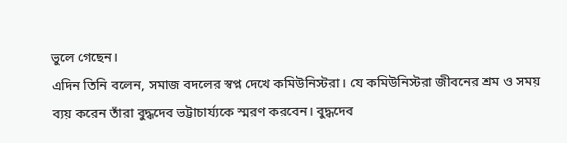ভুলে গেছেন।
এদিন তিনি বলেন, সমাজ বদলের স্বপ্ন দেখে কমিউনিস্টরা। যে কমিউনিস্টরা জীবনের শ্রম ও সময় ব্যয় করেন তাঁরা বুদ্ধদেব ভট্টাচার্য্যকে স্মরণ করবেন। বুদ্ধদেব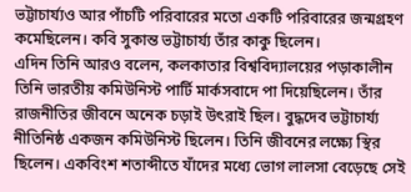ভট্টাচার্য্যও আর পাঁচটি পরিবারের মতো একটি পরিবারের জন্মগ্রহণ কমেছিলেন। কবি সুকান্ত ভট্টাচার্য্য তাঁর কাকু ছিলেন।
এদিন তিনি আরও বলেন, কলকাতার বিশ্ববিদ্যালয়ের পড়াকালীন তিনি ভারতীয় কমিউনিস্ট পার্টি মার্কসবাদে পা দিয়েছিলেন। তাঁর রাজনীতির জীবনে অনেক চড়াই উৎরাই ছিল। বুদ্ধদেব ভট্টাচার্য্য নীতিনিষ্ঠ একজন কমিউনিস্ট ছিলেন। তিনি জীবনের লক্ষ্যে স্থির ছিলেন। একবিংশ শতাব্দীতে যাঁদের মধ্যে ভোগ লালসা বেড়েছে সেই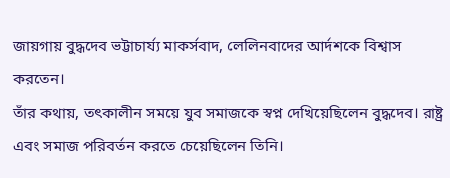জায়গায় বুদ্ধদেব ভট্টাচার্য্য মাকর্সবাদ, লেলিনবাদের আর্দশকে বিশ্বাস করতেন।
তাঁর কথায়, তৎকালীন সময়ে যুব সমাজকে স্বপ্ন দেখিয়েছিলেন বুদ্ধদেব। রাষ্ট্র এবং সমাজ পরিবর্তন করতে চেয়েছিলেন তিনি।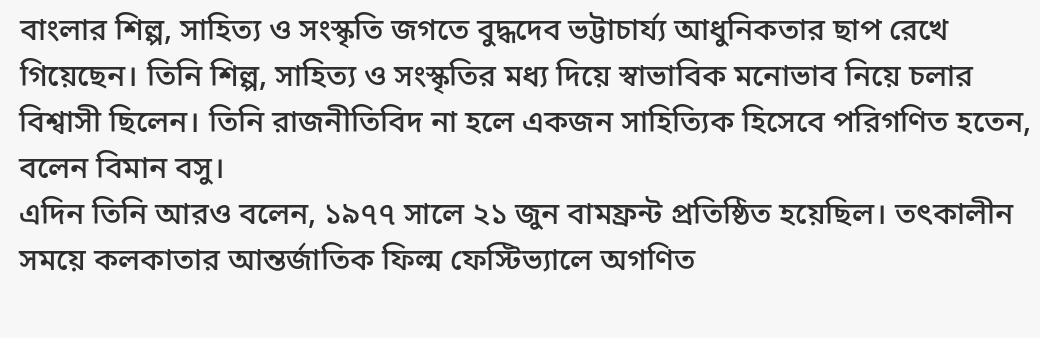বাংলার শিল্প, সাহিত্য ও সংস্কৃতি জগতে বুদ্ধদেব ভট্টাচার্য্য আধুনিকতার ছাপ রেখে গিয়েছেন। তিনি শিল্প, সাহিত্য ও সংস্কৃতির মধ্য দিয়ে স্বাভাবিক মনোভাব নিয়ে চলার বিশ্বাসী ছিলেন। তিনি রাজনীতিবিদ না হলে একজন সাহিত্যিক হিসেবে পরিগণিত হতেন, বলেন বিমান বসু।
এদিন তিনি আরও বলেন, ১৯৭৭ সালে ২১ জুন বামফ্রন্ট প্রতিষ্ঠিত হয়েছিল। তৎকালীন সময়ে কলকাতার আন্তর্জাতিক ফিল্ম ফেস্টিভ্যালে অগণিত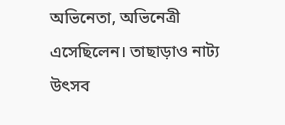অভিনেতা, অভিনেত্রী এসেছিলেন। তাছাড়াও নাট্য উৎসব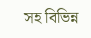সহ বিভিন্ন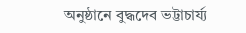অনুষ্ঠানে বুদ্ধদেব ভট্টাচার্য্য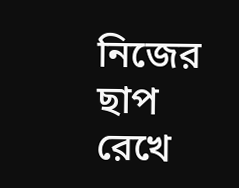নিজের ছাপ রেখে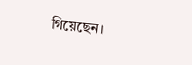গিয়েছেন।